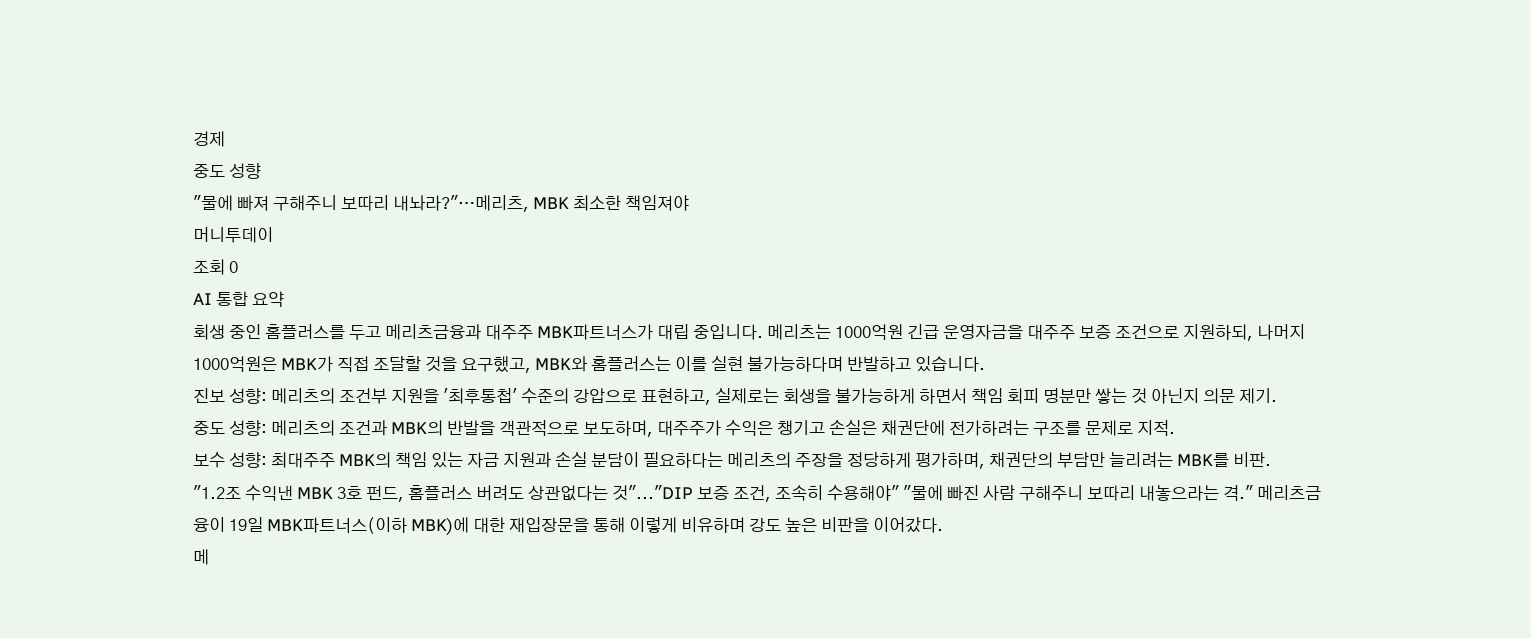경제
중도 성향
"물에 빠져 구해주니 보따리 내놔라?"…메리츠, MBK 최소한 책임져야
머니투데이
조회 0
AI 통합 요약
회생 중인 홈플러스를 두고 메리츠금융과 대주주 MBK파트너스가 대립 중입니다. 메리츠는 1000억원 긴급 운영자금을 대주주 보증 조건으로 지원하되, 나머지 1000억원은 MBK가 직접 조달할 것을 요구했고, MBK와 홈플러스는 이를 실현 불가능하다며 반발하고 있습니다.
진보 성향: 메리츠의 조건부 지원을 '최후통첩' 수준의 강압으로 표현하고, 실제로는 회생을 불가능하게 하면서 책임 회피 명분만 쌓는 것 아닌지 의문 제기.
중도 성향: 메리츠의 조건과 MBK의 반발을 객관적으로 보도하며, 대주주가 수익은 챙기고 손실은 채권단에 전가하려는 구조를 문제로 지적.
보수 성향: 최대주주 MBK의 책임 있는 자금 지원과 손실 분담이 필요하다는 메리츠의 주장을 정당하게 평가하며, 채권단의 부담만 늘리려는 MBK를 비판.
"1.2조 수익낸 MBK 3호 펀드, 홈플러스 버려도 상관없다는 것"..."DIP 보증 조건, 조속히 수용해야" "물에 빠진 사람 구해주니 보따리 내놓으라는 격." 메리츠금융이 19일 MBK파트너스(이하 MBK)에 대한 재입장문을 통해 이렇게 비유하며 강도 높은 비판을 이어갔다.
메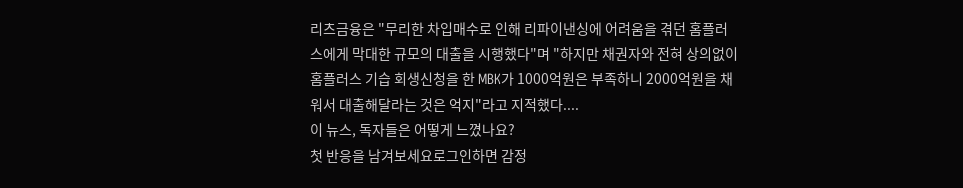리츠금융은 "무리한 차입매수로 인해 리파이낸싱에 어려움을 겪던 홈플러스에게 막대한 규모의 대출을 시행했다"며 "하지만 채권자와 전혀 상의없이 홈플러스 기습 회생신청을 한 MBK가 1000억원은 부족하니 2000억원을 채워서 대출해달라는 것은 억지"라고 지적했다....
이 뉴스, 독자들은 어떻게 느꼈나요?
첫 반응을 남겨보세요로그인하면 감정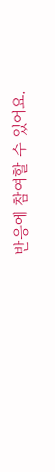반응에 참여할 수 있어요.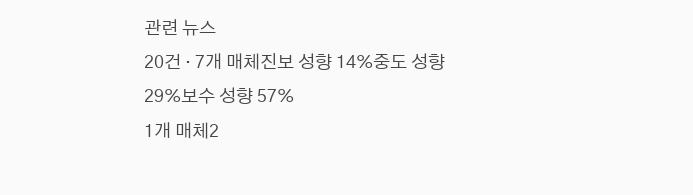관련 뉴스
20건 · 7개 매체진보 성향 14%중도 성향 29%보수 성향 57%
1개 매체2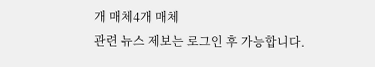개 매체4개 매체
관련 뉴스 제보는 로그인 후 가능합니다.